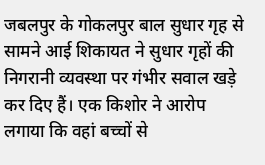जबलपुर के गोकलपुर बाल सुधार गृह से सामने आई शिकायत ने सुधार गृहों की निगरानी व्यवस्था पर गंभीर सवाल खड़े कर दिए हैं। एक किशोर ने आरोप लगाया कि वहां बच्चों से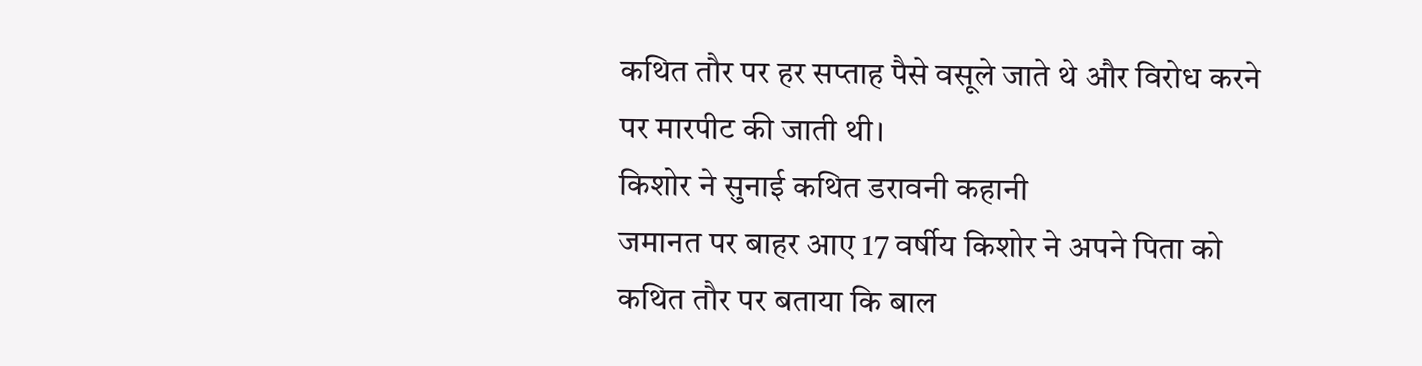कथित तौर पर हर सप्ताह पैसे वसूले जाते थे और विरोध करने पर मारपीट की जाती थी।
किशोर ने सुनाई कथित डरावनी कहानी
जमानत पर बाहर आए 17 वर्षीय किशोर ने अपने पिता को कथित तौर पर बताया कि बाल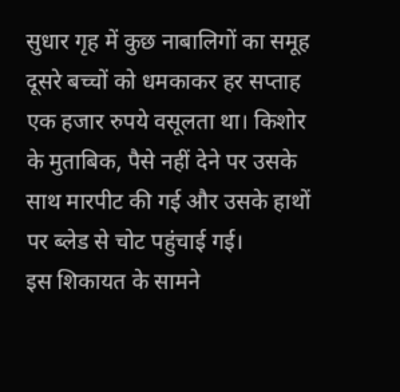सुधार गृह में कुछ नाबालिगों का समूह दूसरे बच्चों को धमकाकर हर सप्ताह एक हजार रुपये वसूलता था। किशोर के मुताबिक, पैसे नहीं देने पर उसके साथ मारपीट की गई और उसके हाथों पर ब्लेड से चोट पहुंचाई गई।
इस शिकायत के सामने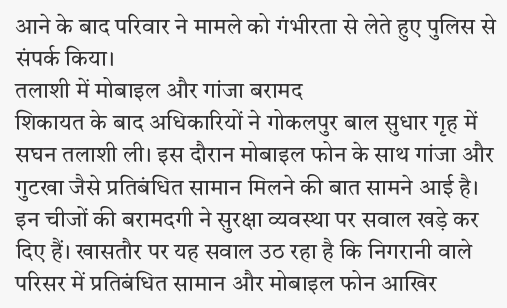आने के बाद परिवार ने मामले को गंभीरता से लेते हुए पुलिस से संपर्क किया।
तलाशी में मोबाइल और गांजा बरामद
शिकायत के बाद अधिकारियों ने गोकलपुर बाल सुधार गृह में सघन तलाशी ली। इस दौरान मोबाइल फोन के साथ गांजा और गुटखा जैसे प्रतिबंधित सामान मिलने की बात सामने आई है।
इन चीजों की बरामदगी ने सुरक्षा व्यवस्था पर सवाल खड़े कर दिए हैं। खासतौर पर यह सवाल उठ रहा है कि निगरानी वाले परिसर में प्रतिबंधित सामान और मोबाइल फोन आखिर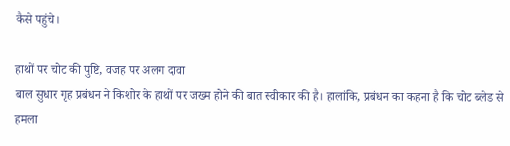कैसे पहुंचे।

हाथों पर चोट की पुष्टि, वजह पर अलग दावा
बाल सुधार गृह प्रबंधन ने किशोर के हाथों पर जख्म होने की बात स्वीकार की है। हालांकि, प्रबंधन का कहना है कि चोट ब्लेड से हमला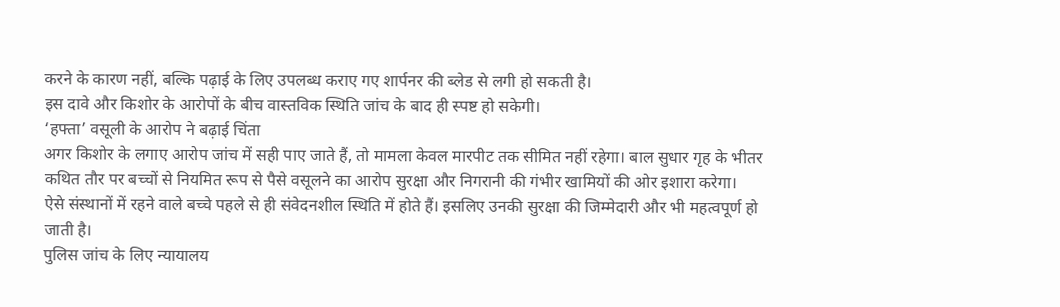करने के कारण नहीं, बल्कि पढ़ाई के लिए उपलब्ध कराए गए शार्पनर की ब्लेड से लगी हो सकती है।
इस दावे और किशोर के आरोपों के बीच वास्तविक स्थिति जांच के बाद ही स्पष्ट हो सकेगी।
‘हफ्ता’ वसूली के आरोप ने बढ़ाई चिंता
अगर किशोर के लगाए आरोप जांच में सही पाए जाते हैं, तो मामला केवल मारपीट तक सीमित नहीं रहेगा। बाल सुधार गृह के भीतर कथित तौर पर बच्चों से नियमित रूप से पैसे वसूलने का आरोप सुरक्षा और निगरानी की गंभीर खामियों की ओर इशारा करेगा।
ऐसे संस्थानों में रहने वाले बच्चे पहले से ही संवेदनशील स्थिति में होते हैं। इसलिए उनकी सुरक्षा की जिम्मेदारी और भी महत्वपूर्ण हो जाती है।
पुलिस जांच के लिए न्यायालय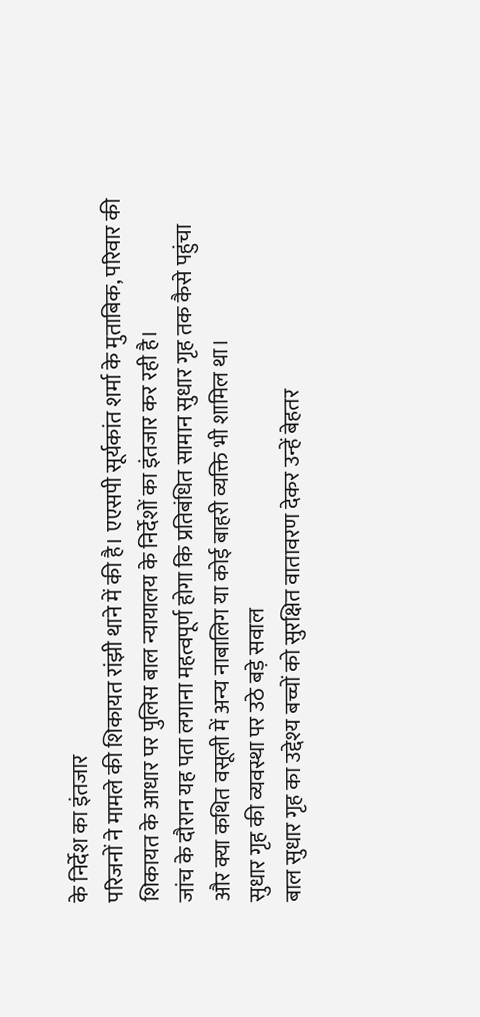के निर्देश का इंतजार
परिजनों ने मामले की शिकायत रांझी थाने में की है। एएसपी सूर्यकांत शर्मा के मुताबिक, परिवार की शिकायत के आधार पर पुलिस बाल न्यायालय के निर्देशों का इंतजार कर रही है।
जांच के दौरान यह पता लगाना महत्वपूर्ण होगा कि प्रतिबंधित सामान सुधार गृह तक कैसे पहुंचा और क्या कथित वसूली में अन्य नाबालिग या कोई बाहरी व्यक्ति भी शामिल था।
सुधार गृह की व्यवस्था पर उठे बड़े सवाल
बाल सुधार गृह का उद्देश्य बच्चों को सुरक्षित वातावरण देकर उन्हें बेहतर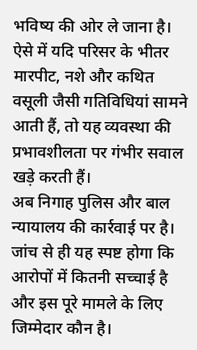भविष्य की ओर ले जाना है। ऐसे में यदि परिसर के भीतर मारपीट, नशे और कथित वसूली जैसी गतिविधियां सामने आती हैं, तो यह व्यवस्था की प्रभावशीलता पर गंभीर सवाल खड़े करती हैं।
अब निगाह पुलिस और बाल न्यायालय की कार्रवाई पर है। जांच से ही यह स्पष्ट होगा कि आरोपों में कितनी सच्चाई है और इस पूरे मामले के लिए जिम्मेदार कौन है।